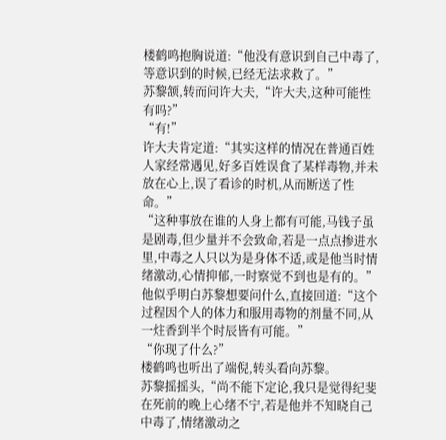楼鹤鸣抱胸说道:“他没有意识到自己中毒了,等意识到的时候,已经无法求救了。”
苏黎颔,转而问许大夫,“许大夫,这种可能性有吗?”
“有!”
许大夫肯定道:“其实这样的情况在普通百姓人家经常遇见,好多百姓误食了某样毒物,并未放在心上,误了看诊的时机,从而断送了性命。”
“这种事放在谁的人身上都有可能,马钱子虽是剧毒,但少量并不会致命,若是一点点掺进水里,中毒之人只以为是身体不适,或是他当时情绪激动,心情抑郁,一时察觉不到也是有的。”
他似乎明白苏黎想要问什么,直接回道:“这个过程因个人的体力和服用毒物的剂量不同,从一炷香到半个时辰皆有可能。”
“你现了什么?”
楼鹤鸣也听出了端倪,转头看向苏黎。
苏黎摇摇头,“尚不能下定论,我只是觉得纪斐在死前的晚上心绪不宁,若是他并不知晓自己中毒了,情绪激动之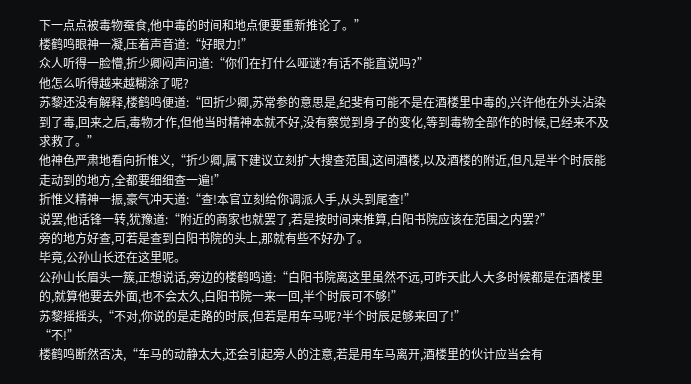下一点点被毒物蚕食,他中毒的时间和地点便要重新推论了。”
楼鹤鸣眼神一凝,压着声音道:“好眼力!”
众人听得一脸懵,折少卿闷声问道:“你们在打什么哑谜?有话不能直说吗?”
他怎么听得越来越糊涂了呢?
苏黎还没有解释,楼鹤鸣便道:“回折少卿,苏常参的意思是,纪斐有可能不是在酒楼里中毒的,兴许他在外头沾染到了毒,回来之后,毒物才作,但他当时精神本就不好,没有察觉到身子的变化,等到毒物全部作的时候,已经来不及求救了。”
他神色严肃地看向折惟义,“折少卿,属下建议立刻扩大搜查范围,这间酒楼,以及酒楼的附近,但凡是半个时辰能走动到的地方,全都要细细查一遍!”
折惟义精神一振,豪气冲天道:“查!本官立刻给你调派人手,从头到尾查!”
说罢,他话锋一转,犹豫道:“附近的商家也就罢了,若是按时间来推算,白阳书院应该在范围之内罢?”
旁的地方好查,可若是查到白阳书院的头上,那就有些不好办了。
毕竟,公孙山长还在这里呢。
公孙山长眉头一簇,正想说话,旁边的楼鹤鸣道:“白阳书院离这里虽然不远,可昨天此人大多时候都是在酒楼里的,就算他要去外面,也不会太久,白阳书院一来一回,半个时辰可不够!”
苏黎摇摇头,“不对,你说的是走路的时辰,但若是用车马呢?半个时辰足够来回了!”
“不!”
楼鹤鸣断然否决,“车马的动静太大,还会引起旁人的注意,若是用车马离开,酒楼里的伙计应当会有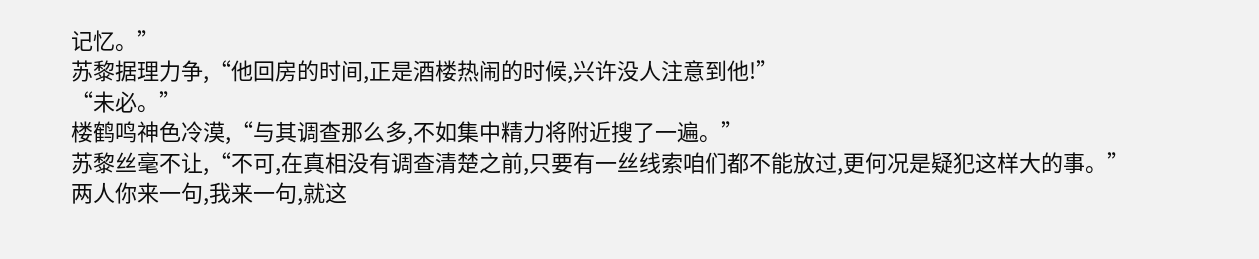记忆。”
苏黎据理力争,“他回房的时间,正是酒楼热闹的时候,兴许没人注意到他!”
“未必。”
楼鹤鸣神色冷漠,“与其调查那么多,不如集中精力将附近搜了一遍。”
苏黎丝毫不让,“不可,在真相没有调查清楚之前,只要有一丝线索咱们都不能放过,更何况是疑犯这样大的事。”
两人你来一句,我来一句,就这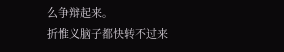么争辩起来。
折惟义脑子都快转不过来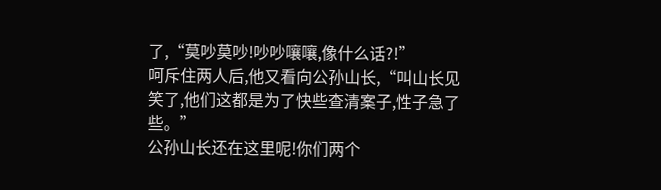了,“莫吵莫吵!吵吵嚷嚷,像什么话?!”
呵斥住两人后,他又看向公孙山长,“叫山长见笑了,他们这都是为了快些查清案子,性子急了些。”
公孙山长还在这里呢!你们两个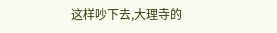这样吵下去,大理寺的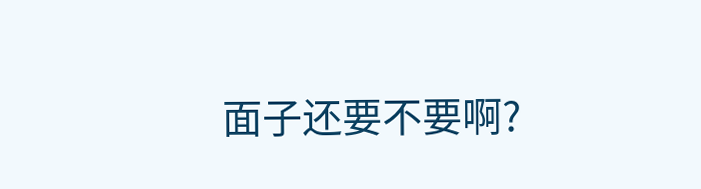面子还要不要啊?